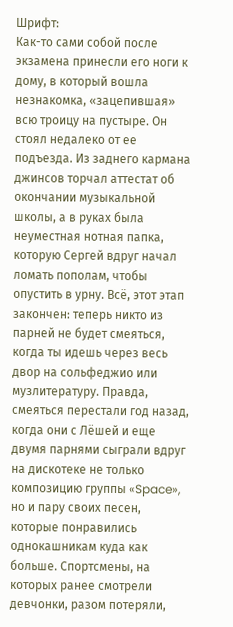Шрифт:
Как-то сами собой после экзамена принесли его ноги к дому, в который вошла незнакомка, «зацепившая» всю троицу на пустыре. Он стоял недалеко от ее подъезда. Из заднего кармана джинсов торчал аттестат об окончании музыкальной школы, а в руках была неуместная нотная папка, которую Сергей вдруг начал ломать пополам, чтобы опустить в урну. Всё, этот этап закончен: теперь никто из парней не будет смеяться, когда ты идешь через весь двор на сольфеджио или музлитературу. Правда, смеяться перестали год назад, когда они с Лёшей и еще двумя парнями сыграли вдруг на дискотеке не только композицию группы «Space», но и пару своих песен, которые понравились однокашникам куда как больше. Спортсмены, на которых ранее смотрели девчонки, разом потеряли,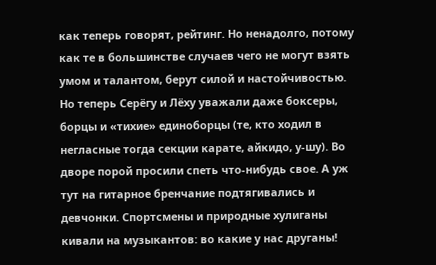как теперь говорят, рейтинг. Но ненадолго, потому как те в большинстве случаев чего не могут взять умом и талантом, берут силой и настойчивостью. Но теперь Серёгу и Лёху уважали даже боксеры, борцы и «тихие» единоборцы (те, кто ходил в негласные тогда секции карате, айкидо, у-шу). Во дворе порой просили спеть что-нибудь свое. А уж тут на гитарное бренчание подтягивались и девчонки. Спортсмены и природные хулиганы кивали на музыкантов: во какие у нас друганы!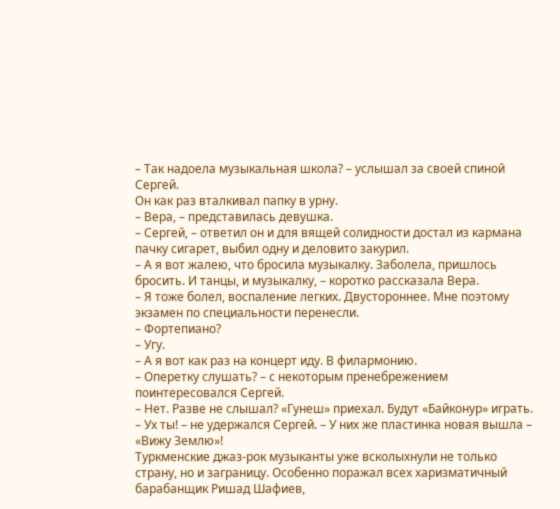– Так надоела музыкальная школа? – услышал за своей спиной Сергей.
Он как раз вталкивал папку в урну.
– Вера, – представилась девушка.
– Сергей, – ответил он и для вящей солидности достал из кармана пачку сигарет, выбил одну и деловито закурил.
– А я вот жалею, что бросила музыкалку. Заболела, пришлось бросить. И танцы, и музыкалку, – коротко рассказала Вера.
– Я тоже болел, воспаление легких. Двустороннее. Мне поэтому экзамен по специальности перенесли.
– Фортепиано?
– Угу.
– А я вот как раз на концерт иду. В филармонию.
– Оперетку слушать? – с некоторым пренебрежением поинтересовался Сергей.
– Нет. Разве не слышал? «Гунеш» приехал. Будут «Байконур» играть.
– Ух ты! – не удержался Сергей. – У них же пластинка новая вышла – «Вижу Землю»!
Туркменские джаз-рок музыканты уже всколыхнули не только страну, но и заграницу. Особенно поражал всех харизматичный барабанщик Ришад Шафиев,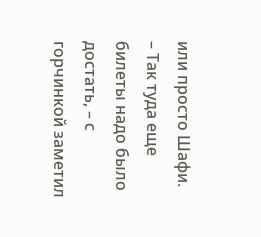или просто Шафи.
– Так туда еще билеты надо было достать, – с горчинкой заметил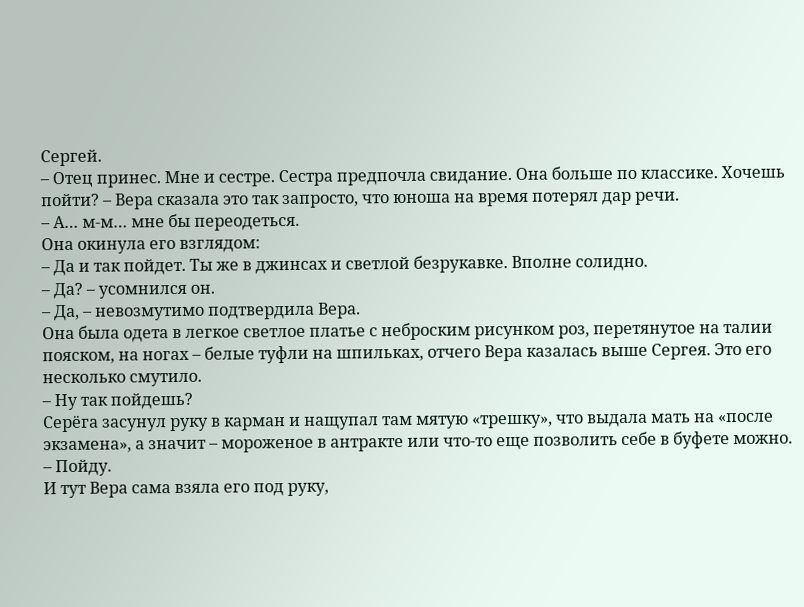Сергей.
– Отец принес. Мне и сестре. Сестра предпочла свидание. Она больше по классике. Хочешь пойти? – Вера сказала это так запросто, что юноша на время потерял дар речи.
– А… м-м… мне бы переодеться.
Она окинула его взглядом:
– Да и так пойдет. Ты же в джинсах и светлой безрукавке. Вполне солидно.
– Да? – усомнился он.
– Да, – невозмутимо подтвердила Вера.
Она была одета в легкое светлое платье с неброским рисунком роз, перетянутое на талии пояском, на ногах – белые туфли на шпильках, отчего Вера казалась выше Сергея. Это его несколько смутило.
– Ну так пойдешь?
Серёга засунул руку в карман и нащупал там мятую «трешку», что выдала мать на «после экзамена», а значит – мороженое в антракте или что-то еще позволить себе в буфете можно.
– Пойду.
И тут Вера сама взяла его под руку,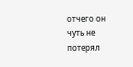отчего он чуть не потерял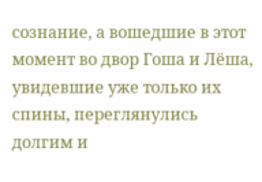сознание, а вошедшие в этот момент во двор Гоша и Лёша, увидевшие уже только их спины, переглянулись долгим и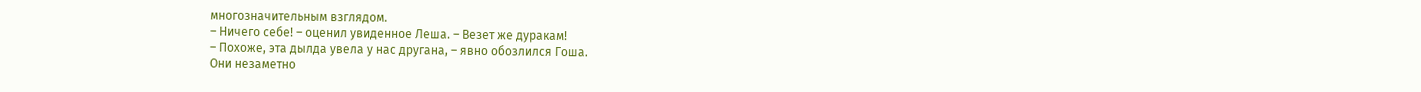многозначительным взглядом.
– Ничего себе! – оценил увиденное Леша. – Везет же дуракам!
– Похоже, эта дылда увела у нас другана, – явно обозлился Гоша.
Они незаметно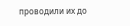проводили их до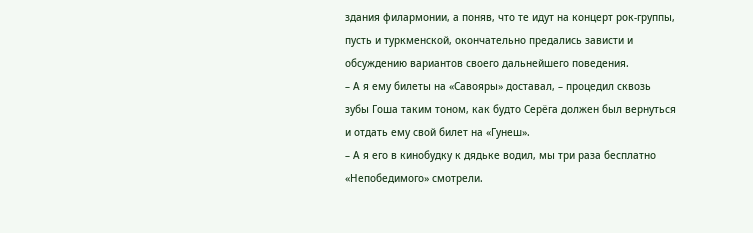здания филармонии, а поняв, что те идут на концерт рок-группы, пусть и туркменской, окончательно предались зависти и обсуждению вариантов своего дальнейшего поведения.
– А я ему билеты на «Савояры» доставал, – процедил сквозь зубы Гоша таким тоном, как будто Серёга должен был вернуться и отдать ему свой билет на «Гунеш».
– А я его в кинобудку к дядьке водил, мы три раза бесплатно «Непобедимого» смотрели.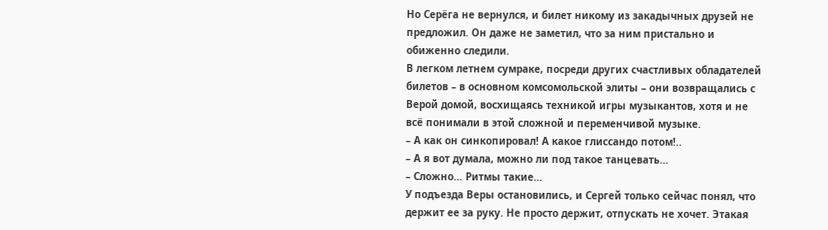Но Серёга не вернулся, и билет никому из закадычных друзей не предложил. Он даже не заметил, что за ним пристально и обиженно следили.
В легком летнем сумраке, посреди других счастливых обладателей билетов – в основном комсомольской элиты – они возвращались с Верой домой, восхищаясь техникой игры музыкантов, хотя и не всё понимали в этой сложной и переменчивой музыке.
– А как он синкопировал! А какое глиссандо потом!..
– А я вот думала, можно ли под такое танцевать…
– Сложно… Ритмы такие…
У подъезда Веры остановились, и Сергей только сейчас понял, что держит ее за руку. Не просто держит, отпускать не хочет. Этакая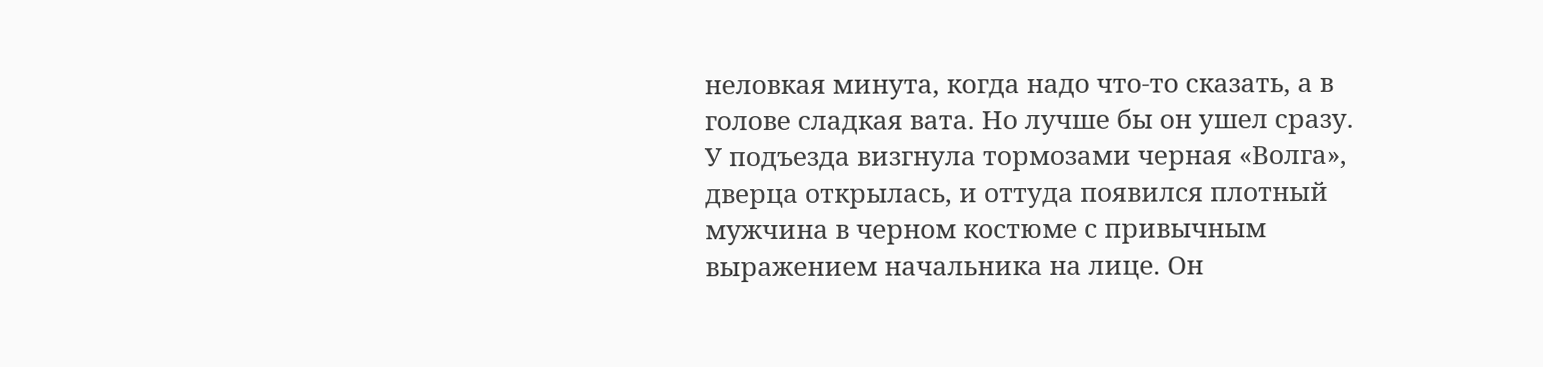неловкая минута, когда надо что-то сказать, а в голове сладкая вата. Но лучше бы он ушел сразу.
У подъезда визгнула тормозами черная «Волга», дверца открылась, и оттуда появился плотный мужчина в черном костюме с привычным выражением начальника на лице. Он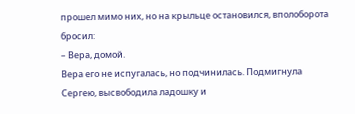прошел мимо них, но на крыльце остановился, вполоборота бросил:
– Вера, домой.
Вера его не испугалась, но подчинилась. Подмигнула Сергею, высвободила ладошку и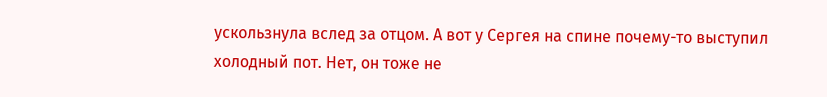ускользнула вслед за отцом. А вот у Сергея на спине почему-то выступил холодный пот. Нет, он тоже не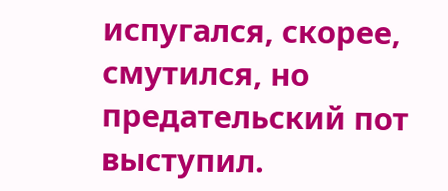испугался, скорее, смутился, но предательский пот выступил.